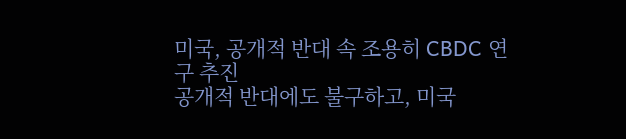미국, 공개적 반대 속 조용히 CBDC 연구 추진
공개적 반대에도 불구하고, 미국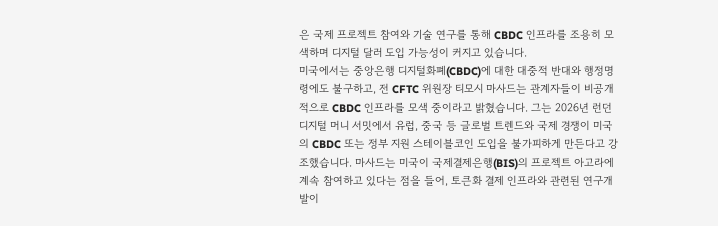은 국제 프로젝트 참여와 기술 연구를 통해 CBDC 인프라를 조용히 모색하며 디지털 달러 도입 가능성이 커지고 있습니다.
미국에서는 중앙은행 디지털화폐(CBDC)에 대한 대중적 반대와 행정명령에도 불구하고, 전 CFTC 위원장 티모시 마사드는 관계자들이 비공개적으로 CBDC 인프라를 모색 중이라고 밝혔습니다. 그는 2026년 런던 디지털 머니 서밋에서 유럽, 중국 등 글로벌 트렌드와 국제 경쟁이 미국의 CBDC 또는 정부 지원 스테이블코인 도입을 불가피하게 만든다고 강조했습니다. 마사드는 미국이 국제결제은행(BIS)의 프로젝트 아고라에 계속 참여하고 있다는 점을 들어, 토큰화 결제 인프라와 관련된 연구개발이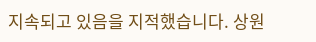지속되고 있음을 지적했습니다. 상원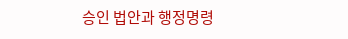승인 법안과 행정명령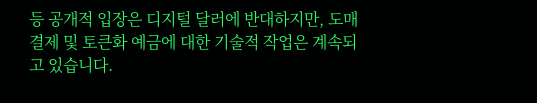등 공개적 입장은 디지털 달러에 반대하지만, 도매 결제 및 토큰화 예금에 대한 기술적 작업은 계속되고 있습니다.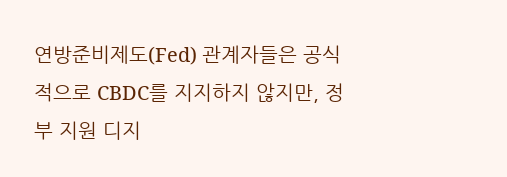연방준비제도(Fed) 관계자들은 공식적으로 CBDC를 지지하지 않지만, 정부 지원 디지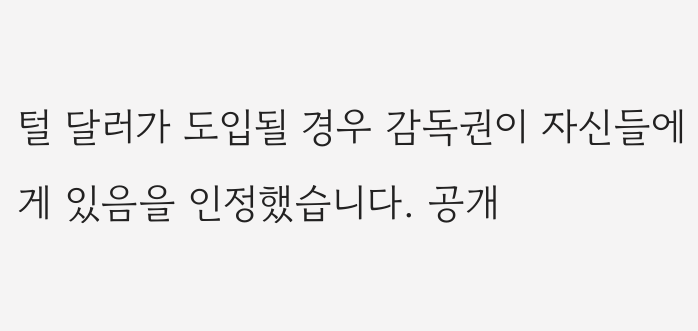털 달러가 도입될 경우 감독권이 자신들에게 있음을 인정했습니다. 공개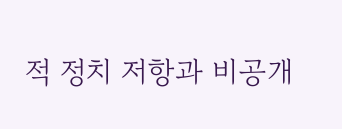적 정치 저항과 비공개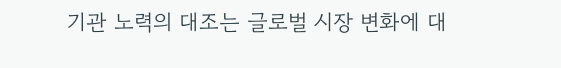기관 노력의 대조는 글로벌 시장 변화에 대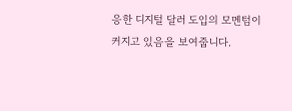응한 디지털 달러 도입의 모멘텀이 커지고 있음을 보여줍니다.